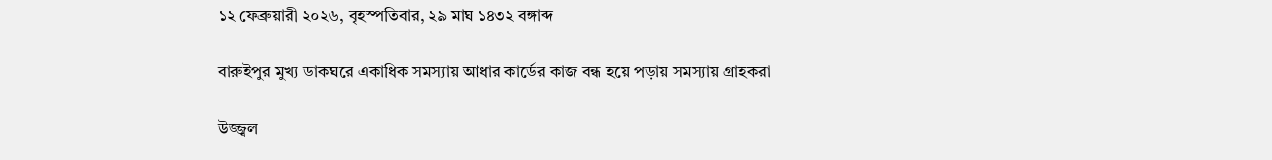১২ ফেব্রুয়ারী ২০২৬, বৃহস্পতিবার, ২৯ মাঘ ১৪৩২ বঙ্গাব্দ

বারুইপুর মুখ্য ডাকঘরে একাধিক সমস্যায় আধার কার্ডের কাজ বন্ধ হয়ে পড়ায় সমস্যায় গ্রাহকরা

উজ্জ্বল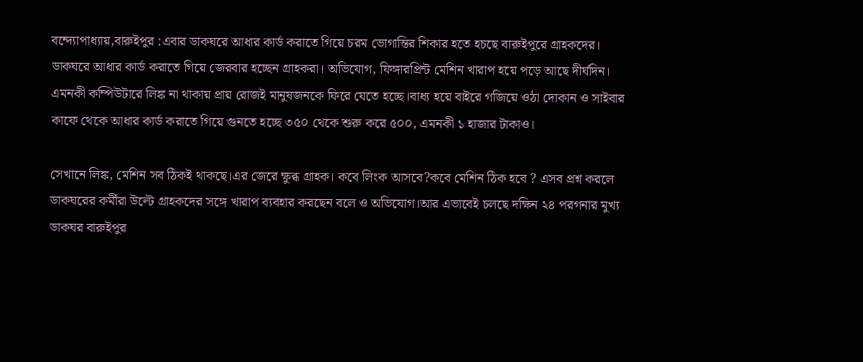বন্দ্যোপাধ্যায়,বারুইপুর :এবার ডাকঘরে আধার কার্ড করাতে গিয়ে চরম ভোগান্তির শিকার হতে হচছে বারুইপুরে গ্রাহকদের। ডাকঘরে আধার কার্ড করাতে গিয়ে জেরবার হচ্ছেন গ্রাহকরা। অভিযোগ, ফিঙ্গারপ্রিন্ট মেশিন খারাপ হয়ে পড়ে আছে দীর্ঘদিন। এমনকী কম্পিউটারে লিঙ্ক না থাকায় প্রায় রোজই মানুষজনকে ফিরে যেতে হচ্ছে।বাধ্য হয়ে বাইরে গজিয়ে ওঠা দোকান ও সাইবার কাফে থেকে আধার কার্ড করাতে গিয়ে গুনতে হচ্ছে ৩৫০ থেকে শুরু করে ৫০০, এমনকী ১ হাজার টাকাও।

সেখানে লিঙ্ক, মেশিন সব ঠিকই থাকছে।এর জেরে ক্ষুব্ধ গ্রাহক। কবে লিংক আসবে?কবে মেশিন ঠিক হবে ? এসব প্রশ্ন করলে ডাকঘরের কর্মীরা উল্টে গ্রাহকদের সঙ্গে খারাপ ব্যবহার করছেন বলে ও অভিযোগ।আর এভাবেই চলছে দক্ষিন ২৪ পরগনার মুখ্য ডাকঘর বারুইপুর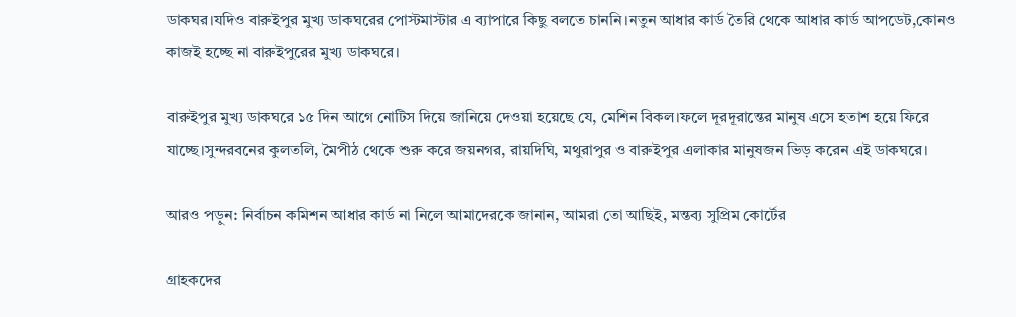ডাকঘর।যদিও বারুইপুর মুখ্য ডাকঘরের পোস্টমাস্টার এ ব্যাপারে কিছু বলতে চাননি।নতুন আধার কার্ড তৈরি থেকে আধার কার্ড আপডেট,কোনও কাজই হচ্ছে না বারুইপুরের মুখ্য ডাকঘরে।

বারুইপুর মুখ্য ডাকঘরে ১৫ দিন আগে নোটিস দিয়ে জানিয়ে দেওয়া হয়েছে যে, মেশিন বিকল।ফলে দূরদূরান্তের মানুষ এসে হতাশ হয়ে ফিরে যাচ্ছে।সুন্দরবনের কুলতলি, মৈপীঠ থেকে শুরু করে জয়নগর, রায়দিঘি, মথুরাপুর ও বারুইপুর এলাকার মানুষজন ভিড় করেন এই ডাকঘরে।

আরও পড়ুন: নির্বাচন কমিশন আধার কার্ড না নিলে আমাদেরকে জানান, আমরা তো আছিই, মন্তব্য সুপ্রিম কোর্টের

গ্রাহকদের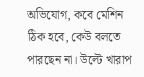অভিযোগ, কবে মেশিন ঠিক হবে, কেউ বলতে পারছেন না। উল্টে খারাপ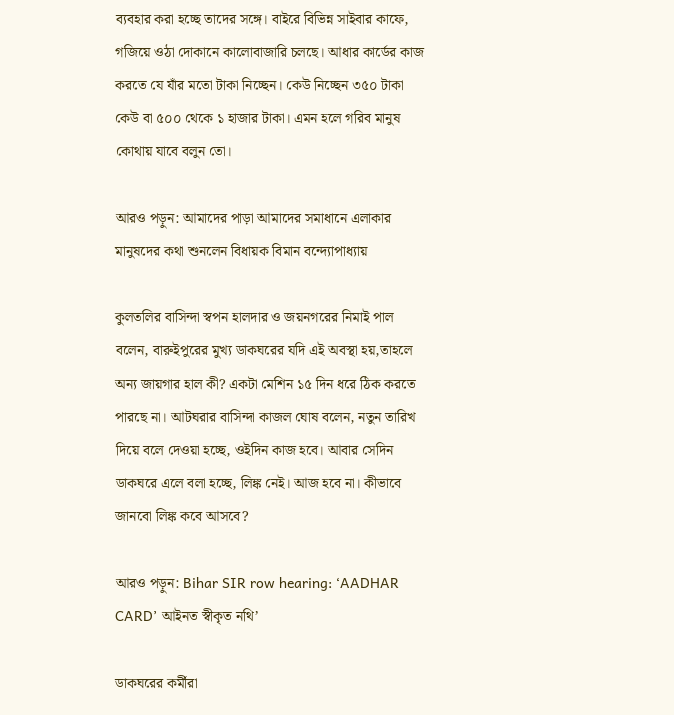ব্যবহার করা হচ্ছে তাদের সঙ্গে। বাইরে বিভিন্ন সাইবার কাফে, গজিয়ে ওঠা দোকানে কালোবাজারি চলছে। আধার কার্ডের কাজ করতে যে যাঁর মতো টাকা নিচ্ছেন। কেউ নিচ্ছেন ৩৫০ টাকা কেউ বা ৫০০ থেকে ১ হাজার টাকা। এমন হলে গরিব মানুষ কোথায় যাবে বলুন তো।

আরও পড়ুন: আমাদের পাড়া আমাদের সমাধানে এলাকার মানুষদের কথা শুনলেন বিধায়ক বিমান বন্দ্যোপাধ্যায়

কুলতলির বাসিন্দা স্বপন হালদার ও জয়নগরের নিমাই পাল বলেন, বারুইপুরের মুখ্য ডাকঘরের যদি এই অবস্থা হয়,তাহলে অন্য জায়গার হাল কী? একটা মেশিন ১৫ দিন ধরে ঠিক করতে পারছে না। আটঘরার বাসিন্দা কাজল ঘোষ বলেন, নতুন তারিখ দিয়ে বলে দেওয়া হচ্ছে, ওইদিন কাজ হবে। আবার সেদিন ডাকঘরে এলে বলা হচ্ছে, লিঙ্ক নেই। আজ হবে না। কীভাবে জানবো লিঙ্ক কবে আসবে?

আরও পড়ুন: Bihar SIR row hearing: ‘AADHAR CARD’ আইনত স্বীকৃত নথি’

ডাকঘরের কর্মীরা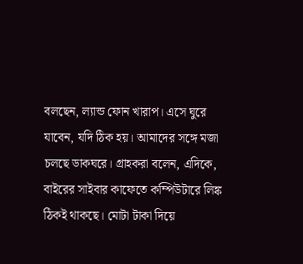বলছেন, ল্যান্ড ফোন খারাপ। এসে ঘুরে যাবেন, যদি ঠিক হয়। আমাদের সঙ্গে মজা চলছে ডাকঘরে। গ্রাহকরা বলেন, এদিকে, বাইরের সাইবার কাফেতে কম্পিউটারে লিঙ্ক ঠিকই থাকছে। মোটা টাকা দিয়ে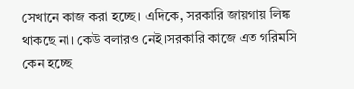সেখানে কাজ করা হচ্ছে। এদিকে, সরকারি জায়গায় লিঙ্ক থাকছে না। কেউ বলারও নেই।সরকারি কাজে এত গরিমসি কেন হচ্ছে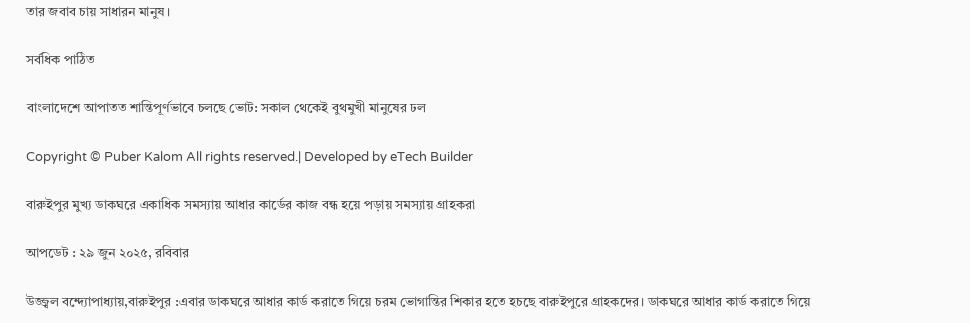তার জবাব চায় সাধারন মানুষ।

সর্বধিক পাঠিত

বাংলাদেশে আপাতত শান্তিপূর্ণভাবে চলছে ভোট: সকাল থেকেই বুথমুখী মানুষের ঢল

Copyright © Puber Kalom All rights reserved.| Developed by eTech Builder

বারুইপুর মুখ্য ডাকঘরে একাধিক সমস্যায় আধার কার্ডের কাজ বন্ধ হয়ে পড়ায় সমস্যায় গ্রাহকরা

আপডেট : ২৯ জুন ২০২৫, রবিবার

উজ্জ্বল বন্দ্যোপাধ্যায়,বারুইপুর :এবার ডাকঘরে আধার কার্ড করাতে গিয়ে চরম ভোগান্তির শিকার হতে হচছে বারুইপুরে গ্রাহকদের। ডাকঘরে আধার কার্ড করাতে গিয়ে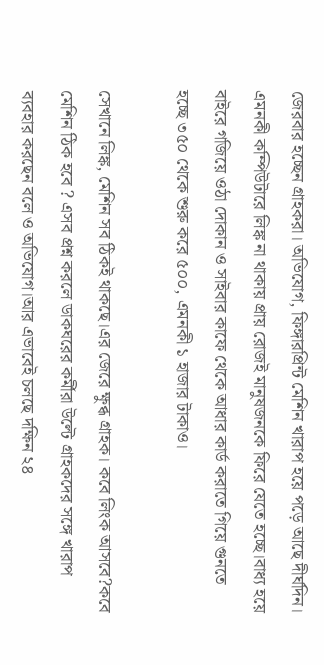জেরবার হচ্ছেন গ্রাহকরা। অভিযোগ, ফিঙ্গারপ্রিন্ট মেশিন খারাপ হয়ে পড়ে আছে দীর্ঘদিন। এমনকী কম্পিউটারে লিঙ্ক না থাকায় প্রায় রোজই মানুষজনকে ফিরে যেতে হচ্ছে।বাধ্য হয়ে বাইরে গজিয়ে ওঠা দোকান ও সাইবার কাফে থেকে আধার কার্ড করাতে গিয়ে গুনতে হচ্ছে ৩৫০ থেকে শুরু করে ৫০০, এমনকী ১ হাজার টাকাও।

সেখানে লিঙ্ক, মেশিন সব ঠিকই থাকছে।এর জেরে ক্ষুব্ধ গ্রাহক। কবে লিংক আসবে?কবে মেশিন ঠিক হবে ? এসব প্রশ্ন করলে ডাকঘরের কর্মীরা উল্টে গ্রাহকদের সঙ্গে খারাপ ব্যবহার করছেন বলে ও অভিযোগ।আর এভাবেই চলছে দক্ষিন ২৪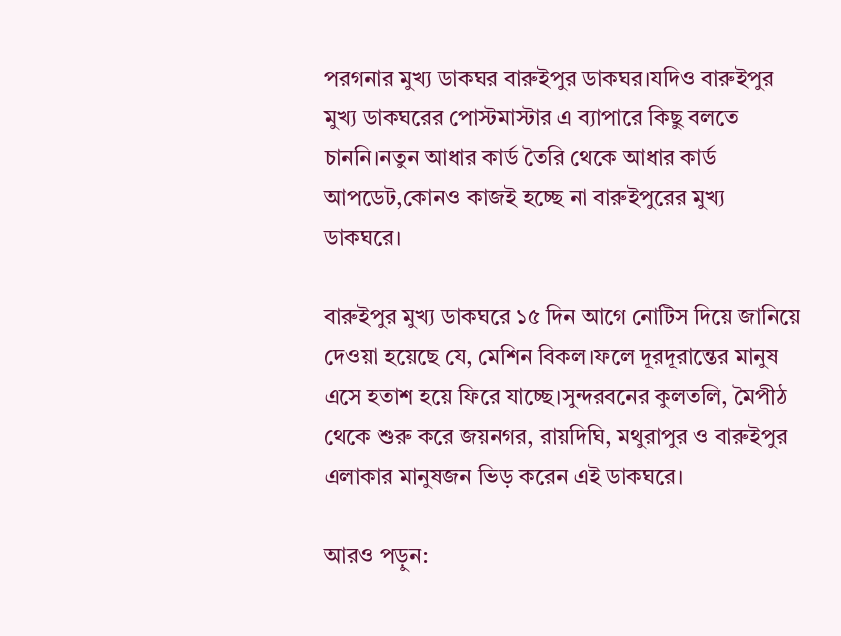পরগনার মুখ্য ডাকঘর বারুইপুর ডাকঘর।যদিও বারুইপুর মুখ্য ডাকঘরের পোস্টমাস্টার এ ব্যাপারে কিছু বলতে চাননি।নতুন আধার কার্ড তৈরি থেকে আধার কার্ড আপডেট,কোনও কাজই হচ্ছে না বারুইপুরের মুখ্য ডাকঘরে।

বারুইপুর মুখ্য ডাকঘরে ১৫ দিন আগে নোটিস দিয়ে জানিয়ে দেওয়া হয়েছে যে, মেশিন বিকল।ফলে দূরদূরান্তের মানুষ এসে হতাশ হয়ে ফিরে যাচ্ছে।সুন্দরবনের কুলতলি, মৈপীঠ থেকে শুরু করে জয়নগর, রায়দিঘি, মথুরাপুর ও বারুইপুর এলাকার মানুষজন ভিড় করেন এই ডাকঘরে।

আরও পড়ুন: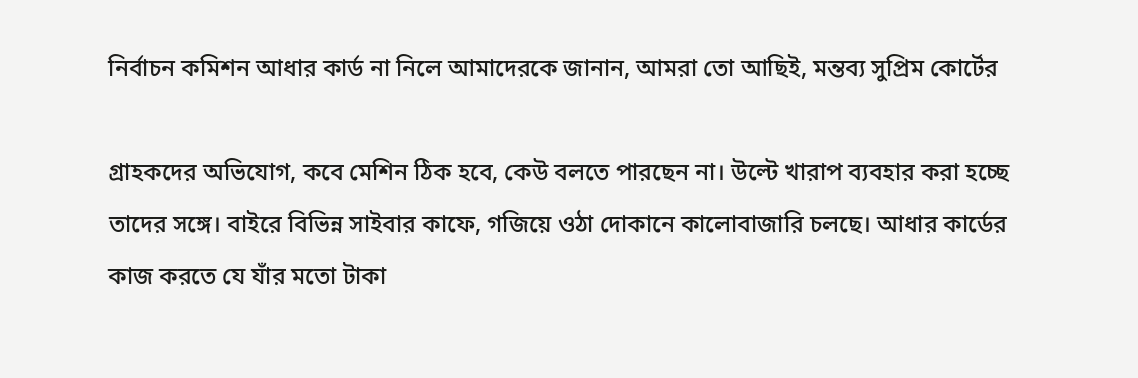নির্বাচন কমিশন আধার কার্ড না নিলে আমাদেরকে জানান, আমরা তো আছিই, মন্তব্য সুপ্রিম কোর্টের

গ্রাহকদের অভিযোগ, কবে মেশিন ঠিক হবে, কেউ বলতে পারছেন না। উল্টে খারাপ ব্যবহার করা হচ্ছে তাদের সঙ্গে। বাইরে বিভিন্ন সাইবার কাফে, গজিয়ে ওঠা দোকানে কালোবাজারি চলছে। আধার কার্ডের কাজ করতে যে যাঁর মতো টাকা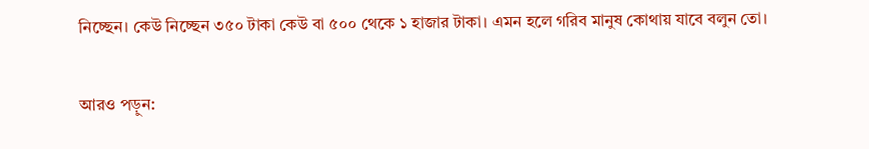নিচ্ছেন। কেউ নিচ্ছেন ৩৫০ টাকা কেউ বা ৫০০ থেকে ১ হাজার টাকা। এমন হলে গরিব মানুষ কোথায় যাবে বলুন তো।

আরও পড়ুন: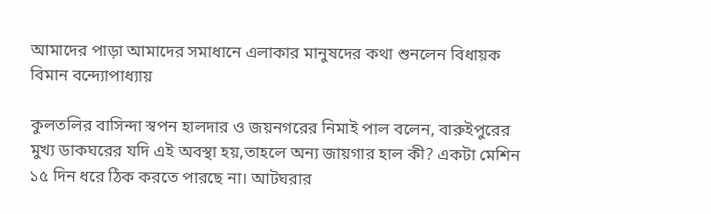আমাদের পাড়া আমাদের সমাধানে এলাকার মানুষদের কথা শুনলেন বিধায়ক বিমান বন্দ্যোপাধ্যায়

কুলতলির বাসিন্দা স্বপন হালদার ও জয়নগরের নিমাই পাল বলেন, বারুইপুরের মুখ্য ডাকঘরের যদি এই অবস্থা হয়,তাহলে অন্য জায়গার হাল কী? একটা মেশিন ১৫ দিন ধরে ঠিক করতে পারছে না। আটঘরার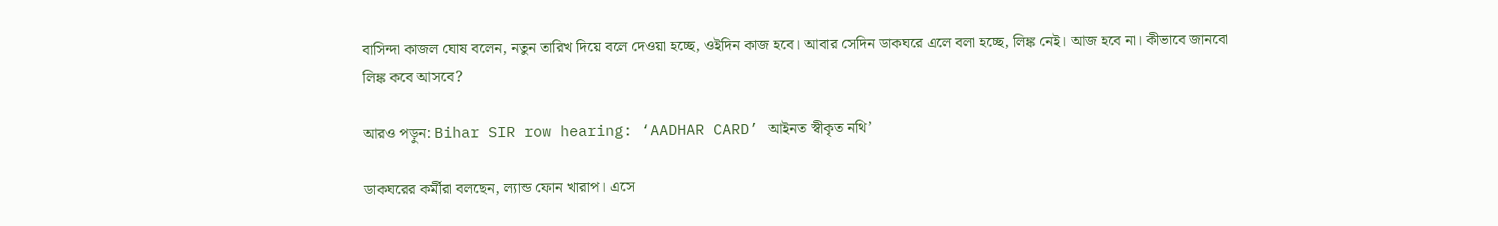বাসিন্দা কাজল ঘোষ বলেন, নতুন তারিখ দিয়ে বলে দেওয়া হচ্ছে, ওইদিন কাজ হবে। আবার সেদিন ডাকঘরে এলে বলা হচ্ছে, লিঙ্ক নেই। আজ হবে না। কীভাবে জানবো লিঙ্ক কবে আসবে?

আরও পড়ুন: Bihar SIR row hearing: ‘AADHAR CARD’ আইনত স্বীকৃত নথি’

ডাকঘরের কর্মীরা বলছেন, ল্যান্ড ফোন খারাপ। এসে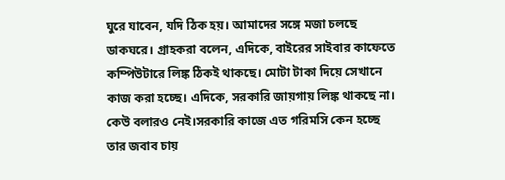ঘুরে যাবেন, যদি ঠিক হয়। আমাদের সঙ্গে মজা চলছে ডাকঘরে। গ্রাহকরা বলেন, এদিকে, বাইরের সাইবার কাফেতে কম্পিউটারে লিঙ্ক ঠিকই থাকছে। মোটা টাকা দিয়ে সেখানে কাজ করা হচ্ছে। এদিকে, সরকারি জায়গায় লিঙ্ক থাকছে না। কেউ বলারও নেই।সরকারি কাজে এত গরিমসি কেন হচ্ছে তার জবাব চায়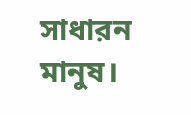সাধারন মানুষ।